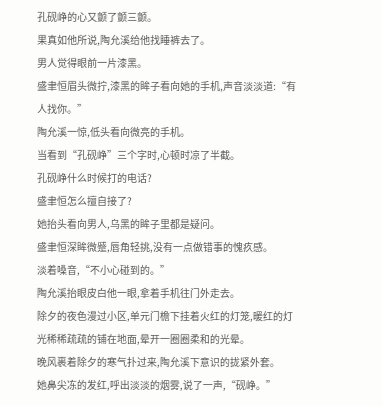孔砚峥的心又颤了颤三颤。
果真如他所说,陶允溪给他找睡裤去了。
男人觉得眼前一片漆黑。
盛聿恒眉头微拧,漆黑的眸子看向她的手机,声音淡淡道:“有人找你。”
陶允溪一惊,低头看向微亮的手机。
当看到“孔砚峥”三个字时,心顿时凉了半截。
孔砚峥什么时候打的电话?
盛聿恒怎么擅自接了?
她抬头看向男人,乌黑的眸子里都是疑问。
盛聿恒深眸微蹙,唇角轻挑,没有一点做错事的愧疚感。
淡着嗓音,“不小心碰到的。”
陶允溪抬眼皮白他一眼,拿着手机往门外走去。
除夕的夜色漫过小区,单元门檐下挂着火红的灯笼,暖红的灯光稀稀疏疏的铺在地面,晕开一圈圈柔和的光晕。
晚风裹着除夕的寒气扑过来,陶允溪下意识的拢紧外套。
她鼻尖冻的发红,呼出淡淡的烟雾,说了一声,“砚峥。”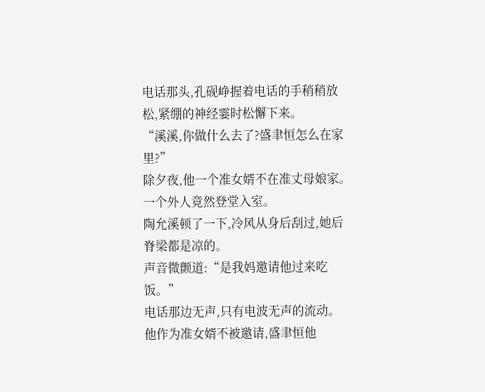电话那头,孔砚峥握着电话的手稍稍放松,紧绷的神经霎时松懈下来。
“溪溪,你做什么去了?盛聿恒怎么在家里?”
除夕夜,他一个准女婿不在准丈母娘家。
一个外人竟然登堂入室。
陶允溪顿了一下,冷风从身后刮过,她后脊梁都是凉的。
声音微颤道:“是我妈邀请他过来吃饭。”
电话那边无声,只有电波无声的流动。
他作为准女婿不被邀请,盛聿恒他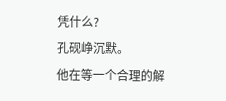凭什么?
孔砚峥沉默。
他在等一个合理的解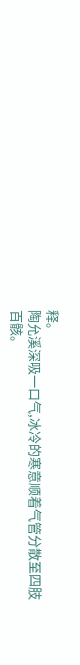释。
陶允溪深吸一口气,冰冷的寒意顺着气管分散至四肢百骸。